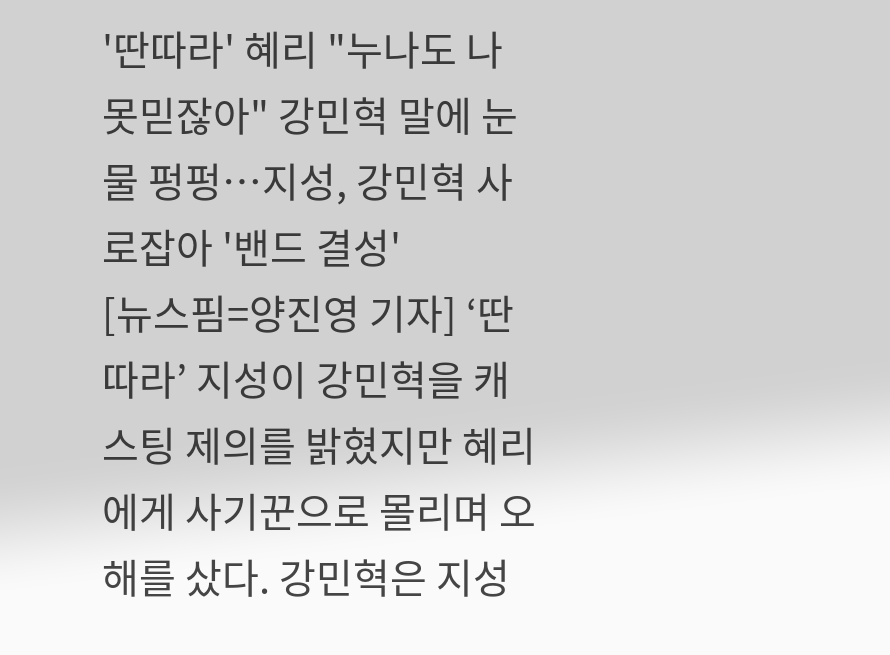'딴따라' 혜리 "누나도 나 못믿잖아" 강민혁 말에 눈물 펑펑…지성, 강민혁 사로잡아 '밴드 결성'
[뉴스핌=양진영 기자] ‘딴따라’ 지성이 강민혁을 캐스팅 제의를 밝혔지만 혜리에게 사기꾼으로 몰리며 오해를 샀다. 강민혁은 지성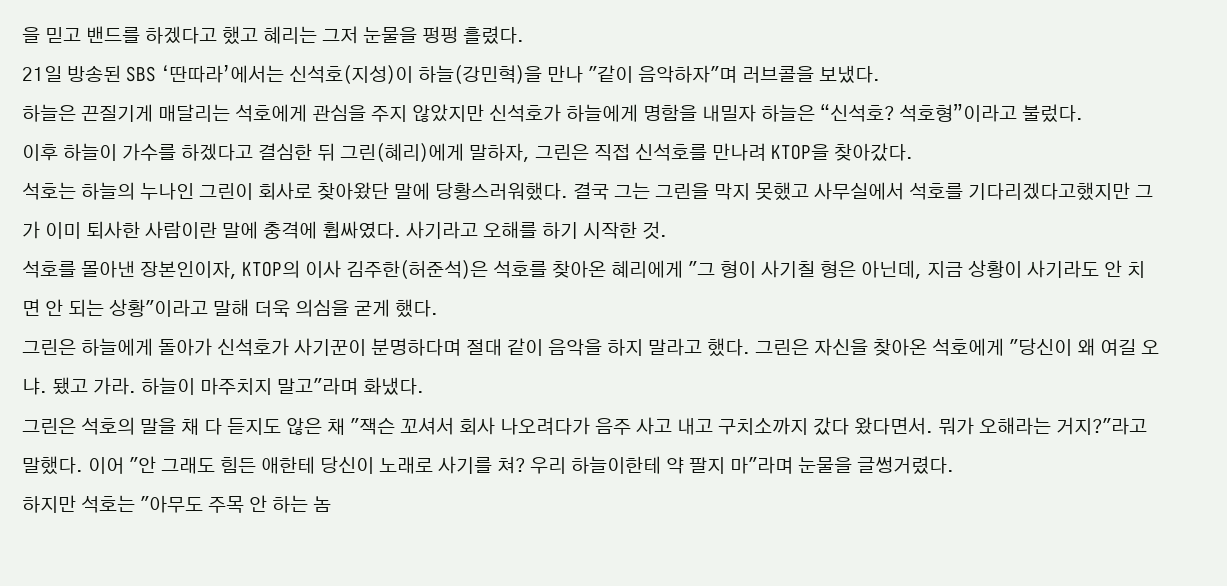을 믿고 밴드를 하겠다고 했고 혜리는 그저 눈물을 펑펑 흘렸다.
21일 방송된 SBS ‘딴따라’에서는 신석호(지성)이 하늘(강민혁)을 만나 "같이 음악하자"며 러브콜을 보냈다.
하늘은 끈질기게 매달리는 석호에게 관심을 주지 않았지만 신석호가 하늘에게 명함을 내밀자 하늘은 “신석호? 석호형”이라고 불렀다.
이후 하늘이 가수를 하겠다고 결심한 뒤 그린(혜리)에게 말하자, 그린은 직접 신석호를 만나려 KTOP을 찾아갔다.
석호는 하늘의 누나인 그린이 회사로 찾아왔단 말에 당황스러워했다. 결국 그는 그린을 막지 못했고 사무실에서 석호를 기다리겠다고했지만 그가 이미 퇴사한 사람이란 말에 충격에 휩싸였다. 사기라고 오해를 하기 시작한 것.
석호를 몰아낸 장본인이자, KTOP의 이사 김주한(허준석)은 석호를 찾아온 혜리에게 "그 형이 사기칠 형은 아닌데, 지금 상황이 사기라도 안 치면 안 되는 상황"이라고 말해 더욱 의심을 굳게 했다.
그린은 하늘에게 돌아가 신석호가 사기꾼이 분명하다며 절대 같이 음악을 하지 말라고 했다. 그린은 자신을 찾아온 석호에게 "당신이 왜 여길 오냐. 됐고 가라. 하늘이 마주치지 말고"라며 화냈다.
그린은 석호의 말을 채 다 듣지도 않은 채 "잭슨 꼬셔서 회사 나오려다가 음주 사고 내고 구치소까지 갔다 왔다면서. 뭐가 오해라는 거지?"라고 말했다. 이어 "안 그래도 힘든 애한테 당신이 노래로 사기를 쳐? 우리 하늘이한테 약 팔지 마"라며 눈물을 글썽거렸다.
하지만 석호는 "아무도 주목 안 하는 놈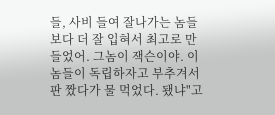들, 사비 들여 잘나가는 놈들보다 더 잘 입혀서 최고로 만들었어. 그놈이 잭슨이야. 이놈들이 독립하자고 부추겨서 판 짰다가 물 먹었다. 됐냐"고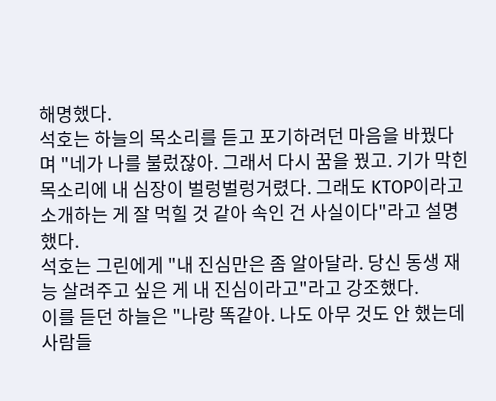해명했다.
석호는 하늘의 목소리를 듣고 포기하려던 마음을 바꿨다며 "네가 나를 불렀잖아. 그래서 다시 꿈을 꿨고. 기가 막힌 목소리에 내 심장이 벌렁벌렁거렸다. 그래도 KTOP이라고 소개하는 게 잘 먹힐 것 같아 속인 건 사실이다"라고 설명했다.
석호는 그린에게 "내 진심만은 좀 알아달라. 당신 동생 재능 살려주고 싶은 게 내 진심이라고"라고 강조했다.
이를 듣던 하늘은 "나랑 똑같아. 나도 아무 것도 안 했는데 사람들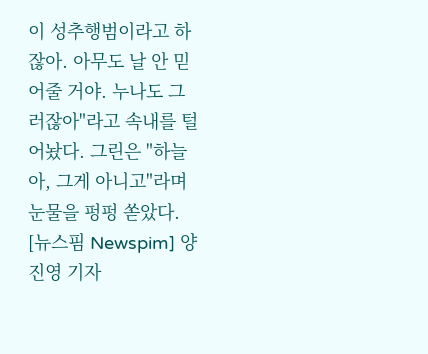이 성추행범이라고 하잖아. 아무도 날 안 믿어줄 거야. 누나도 그러잖아"라고 속내를 털어놨다. 그린은 "하늘아, 그게 아니고"라며 눈물을 펑펑 쏟았다.
[뉴스핌 Newspim] 양진영 기자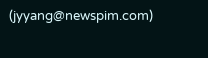(jyyang@newspim.com)